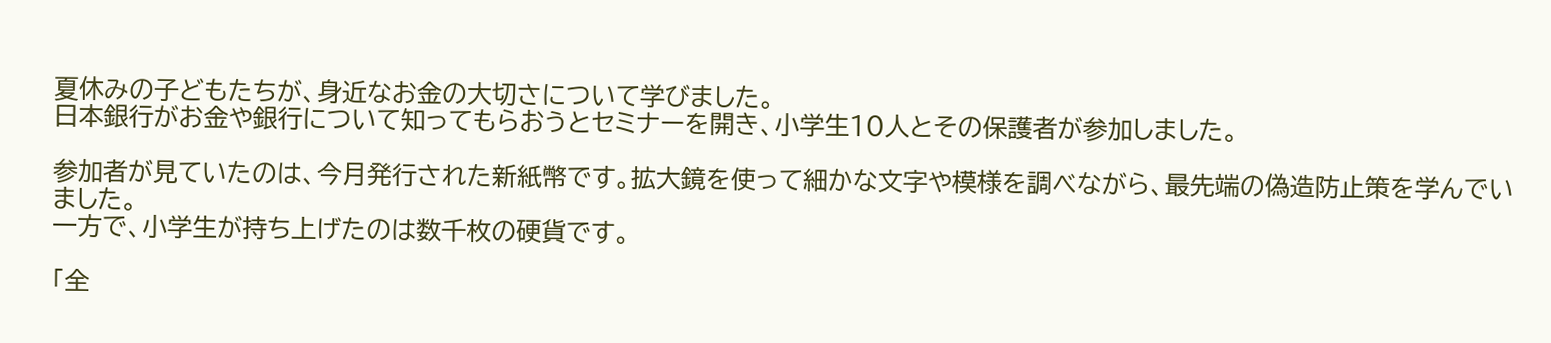夏休みの子どもたちが、身近なお金の大切さについて学びました。
日本銀行がお金や銀行について知ってもらおうとセミナーを開き、小学生10人とその保護者が参加しました。

参加者が見ていたのは、今月発行された新紙幣です。拡大鏡を使って細かな文字や模様を調べながら、最先端の偽造防止策を学んでいました。
一方で、小学生が持ち上げたのは数千枚の硬貨です。

「全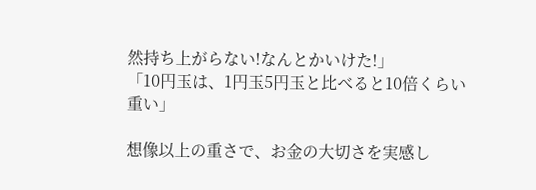然持ち上がらない!なんとかいけた!」
「10円玉は、1円玉5円玉と比べると10倍くらい重い」

想像以上の重さで、お金の大切さを実感し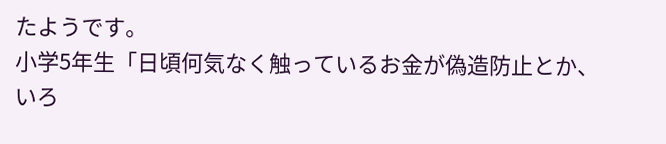たようです。
小学5年生「日頃何気なく触っているお金が偽造防止とか、いろ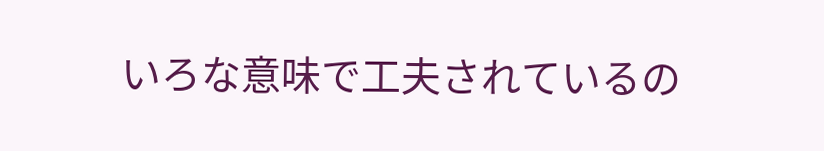いろな意味で工夫されているの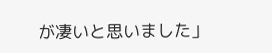が凄いと思いました」